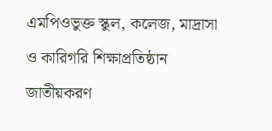এমপিওভুক্ত স্কুল, কলেজ, মাদ্রাসা ও কারিগরি শিক্ষাপ্রতিষ্ঠান জাতীয়করণ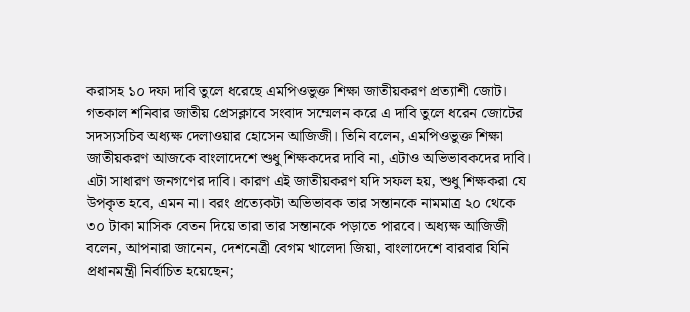করাসহ ১০ দফা দাবি তুলে ধরেছে এমপিওভুক্ত শিক্ষা জাতীয়করণ প্রত্যাশী জোট। গতকাল শনিবার জাতীয় প্রেসক্লাবে সংবাদ সম্মেলন করে এ দাবি তুলে ধরেন জোটের সদস্যসচিব অধ্যক্ষ দেলাওয়ার হোসেন আজিজী। তিনি বলেন, এমপিওভুক্ত শিক্ষা জাতীয়করণ আজকে বাংলাদেশে শুধু শিক্ষকদের দাবি না, এটাও অভিভাবকদের দাবি। এটা সাধারণ জনগণের দাবি। কারণ এই জাতীয়করণ যদি সফল হয়, শুধু শিক্ষকরা যে উপকৃত হবে, এমন না। বরং প্রত্যেকটা অভিভাবক তার সন্তানকে নামমাত্র ২০ থেকে ৩০ টাকা মাসিক বেতন দিয়ে তারা তার সন্তানকে পড়াতে পারবে। অধ্যক্ষ আজিজী বলেন, আপনারা জানেন, দেশনেত্রী বেগম খালেদা জিয়া, বাংলাদেশে বারবার যিনি প্রধানমন্ত্রী নির্বাচিত হয়েছেন;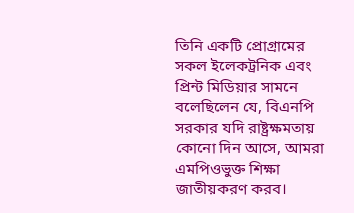তিনি একটি প্রোগ্রামের সকল ইলেকট্রনিক এবং প্রিন্ট মিডিয়ার সামনে বলেছিলেন যে, বিএনপি সরকার যদি রাষ্ট্রক্ষমতায় কোনো দিন আসে, আমরা এমপিওভুক্ত শিক্ষা জাতীয়করণ করব।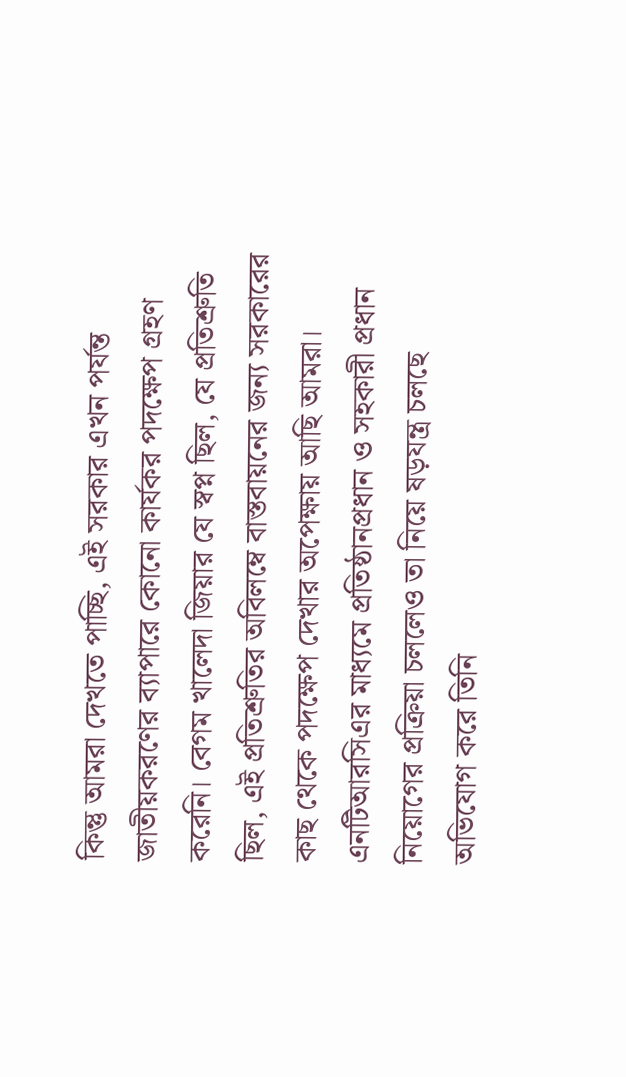কিন্তু আমরা দেখতে পাচ্ছি, এই সরকার এখন পর্যন্ত জাতীয়করণের ব্যাপারে কোনো কার্যকর পদক্ষেপ গ্রহণ করেনি। বেগম খালেদা জিয়ার যে স্বপ্ন ছিল, যে প্রতিশ্রুতি ছিল, এই প্রতিশ্রুতির অবিলম্বে বাস্তবায়নের জন্য সরকারের কাছ থেকে পদক্ষেপ দেখার অপেক্ষায় আছি আমরা। এনটিআরসিএর মাধ্যমে প্রতিষ্ঠানপ্রধান ও সহকারী প্রধান নিয়োগের প্রক্রিয়া চললেও তা নিয়ে ষড়যন্ত্র চলছে অভিযোগ করে তিনি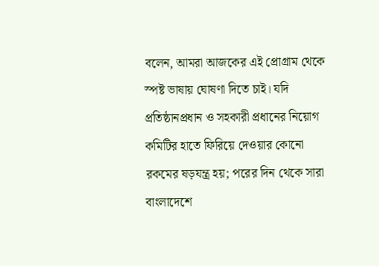বলেন, আমরা আজকের এই প্রোগ্রাম থেকে স্পষ্ট ভাষায় ঘোষণা দিতে চাই। যদি প্রতিষ্ঠানপ্রধান ও সহকারী প্রধানের নিয়োগ কমিটির হাতে ফিরিয়ে দেওয়ার কোনো রকমের ষড়যন্ত্র হয়; পরের দিন থেকে সারা বাংলাদেশে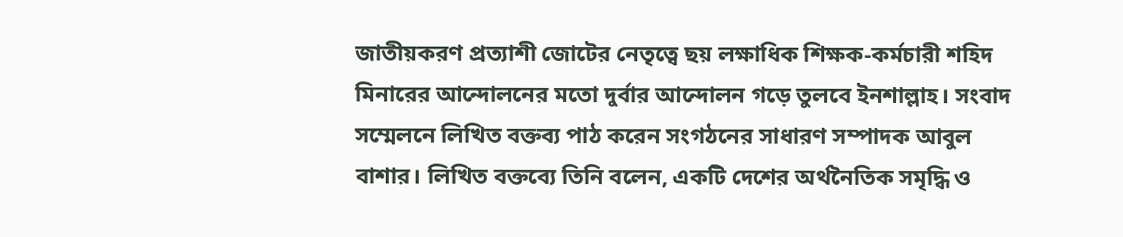জাতীয়করণ প্রত্যাশী জোটের নেতৃত্বে ছয় লক্ষাধিক শিক্ষক-কর্মচারী শহিদ মিনারের আন্দোলনের মতো দুর্বার আন্দোলন গড়ে তুলবে ইনশাল্লাহ। সংবাদ সম্মেলনে লিখিত বক্তব্য পাঠ করেন সংগঠনের সাধারণ সম্পাদক আবুল বাশার। লিখিত বক্তব্যে তিনি বলেন, একটি দেশের অর্থনৈতিক সমৃদ্ধি ও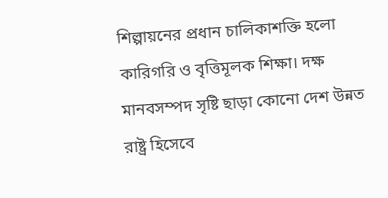শিল্পায়নের প্রধান চালিকাশক্তি হলো কারিগরি ও বৃত্তিমূলক শিক্ষা। দক্ষ মানবসম্পদ সৃষ্টি ছাড়া কোনো দেশ উন্নত রাষ্ট্র হিসেবে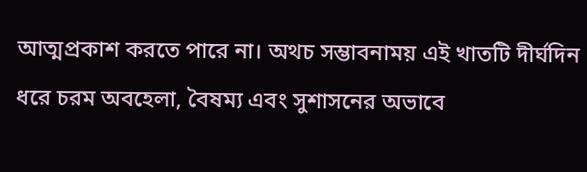আত্মপ্রকাশ করতে পারে না। অথচ সম্ভাবনাময় এই খাতটি দীর্ঘদিন ধরে চরম অবহেলা, বৈষম্য এবং সুশাসনের অভাবে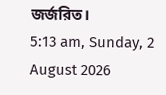জর্জরিত।
5:13 am, Sunday, 2 August 2026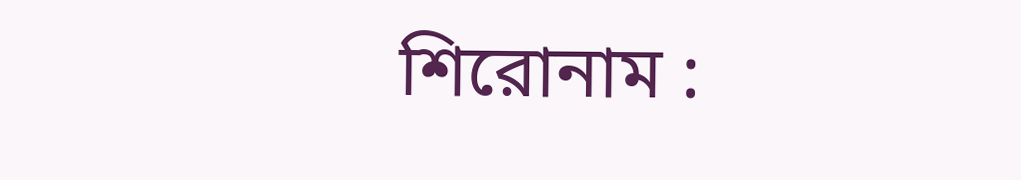শিরোনাম :